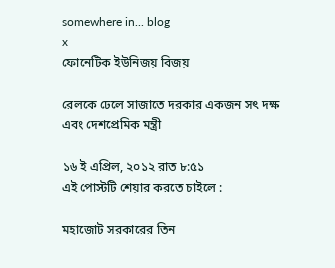somewhere in... blog
x
ফোনেটিক ইউনিজয় বিজয়

রেলকে ঢেলে সাজাতে দরকার একজন সৎ দক্ষ এবং দেশপ্রেমিক মন্ত্রী

১৬ ই এপ্রিল, ২০১২ রাত ৮:৫১
এই পোস্টটি শেয়ার করতে চাইলে :

মহাজোট সরকারের তিন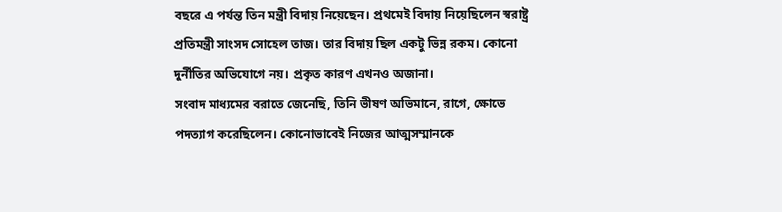বছরে এ পর্যন্ত তিন মন্ত্রী বিদায় নিয়েছেন। প্রথমেই বিদায় নিয়েছিলেন স্বরাষ্ট্র প্রতিমন্ত্রী সাংসদ সোহেল তাজ। তার বিদায় ছিল একটু ভিন্ন রকম। কোনো দুর্নীতির অভিযোগে নয়। প্রকৃত কারণ এখনও অজানা।
সংবাদ মাধ্যমের বরাতে জেনেছি, তিনি ভীষণ অভিমানে, রাগে, ক্ষোভে পদত্যাগ করেছিলেন। কোনোভাবেই নিজের আত্মসম্মানকে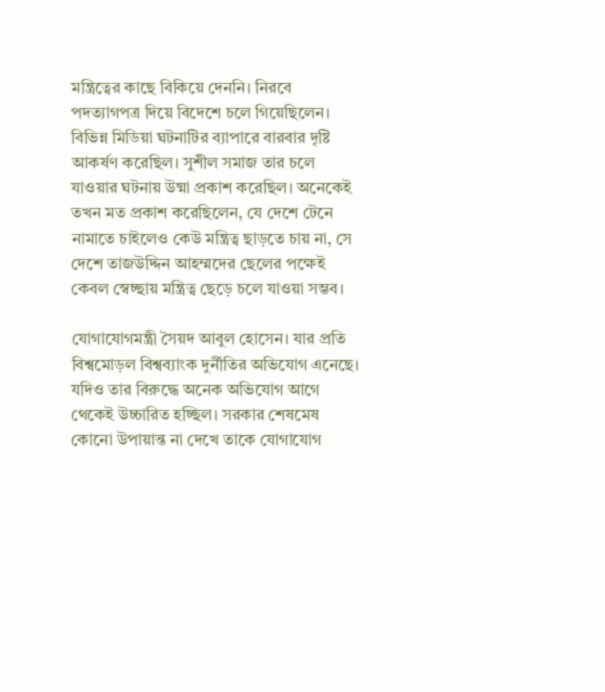মন্ত্রিত্বের কাছে বিকিয়ে দেননি। নিরবে পদত্যাগপত্র দিয়ে বিদেশে চলে গিয়েছিলেন। বিভিন্ন মিডিয়া ঘটনাটির ব্যাপারে বারবার দৃষ্টি আকর্ষণ করেছিল। সুশীল সমাজ তার চলে যাওয়ার ঘটনায় উষ্মা প্রকাশ করেছিল। অনেকেই তখন মত প্রকাশ করেছিলেন, যে দেশে টেনে নামাতে চাইলেও কেউ মন্ত্রিত্ব ছাড়তে চায় না, সে দেশে তাজউদ্দিন আহম্মদের ছেলের পক্ষেই কেবল স্বেচ্ছায় মন্ত্রিত্ব ছেড়ে চলে যাওয়া সম্ভব।

যোগাযোগমন্ত্রী সৈয়দ আবুল হোসেন। যার প্রতি বিশ্বমোড়ল বিশ্বব্যাংক দুর্নীতির অভিযোগ এনেছে। যদিও তার বিরুদ্ধে অনেক অভিযোগ আগে থেকেই উচ্চারিত হচ্ছিল। সরকার শেষমেষ কোনো উপায়ান্ত না দেখে তাকে যোগাযোগ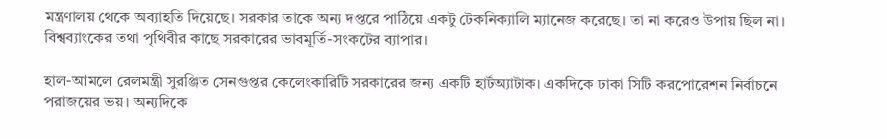মন্ত্রণালয় থেকে অব্যাহতি দিয়েছে। সরকার তাকে অন্য দপ্তরে পাঠিয়ে একটু টেকনিক্যালি ম্যানেজ করেছে। তা না করেও উপায় ছিল না। বিশ্বব্যাংকের তথা পৃথিবীর কাছে সরকারের ভাবমূর্তি-সংকটের ব্যাপার।

হাল-আমলে রেলমন্ত্রী সুরঞ্জিত সেনগুপ্তর কেলেংকারিটি সরকারের জন্য একটি হার্টঅ্যাটাক। একদিকে ঢাকা সিটি করপোরেশন নির্বাচনে পরাজয়ের ভয়। অন্যদিকে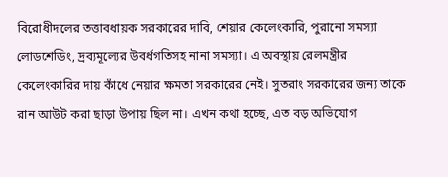বিরোধীদলের তত্তাবধায়ক সরকারের দাবি, শেয়ার কেলেংকারি, পুরানো সমস্যা লোডশেডিং, দ্রব্যমূল্যের উবর্ধগতিসহ নানা সমস্যা। এ অবস্থায় রেলমন্ত্রীর কেলেংকারির দায় কাঁধে নেয়ার ক্ষমতা সরকারের নেই। সুতরাং সরকারের জন্য তাকে রান আউট করা ছাড়া উপায় ছিল না। এখন কথা হচ্ছে, এত বড় অভিযোগ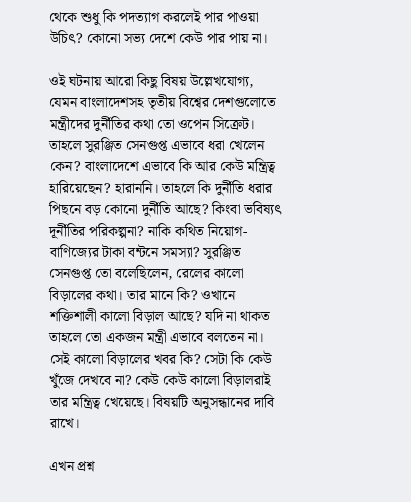থেকে শুধু কি পদত্যাগ করলেই পার পাওয়া উচিৎ? কোনো সভ্য দেশে কেউ পার পায় না।

ওই ঘটনায় আরো কিছু বিষয় উল্লেখযোগ্য, যেমন বাংলাদেশসহ তৃতীয় বিশ্বের দেশগুলোতে মন্ত্রীদের দুর্নীতির কথা তো ওপেন সিক্রেট। তাহলে সুরঞ্জিত সেনগুপ্ত এভাবে ধরা খেলেন কেন? বাংলাদেশে এভাবে কি আর কেউ মন্ত্রিত্ব হারিয়েছেন? হারাননি। তাহলে কি দুর্নীতি ধরার পিছনে বড় কোনো দুর্নীতি আছে? কিংবা ভবিষ্যৎ দূর্নীতির পরিকল্পনা? নাকি কথিত নিয়োগ-বাণিজ্যের টাকা বন্টনে সমস্যা? সুরঞ্জিত সেনগুপ্ত তো বলেছিলেন, রেলের কালো বিড়ালের কথা। তার মানে কি? ওখানে শক্তিশালী কালো বিড়াল আছে? যদি না থাকত তাহলে তো একজন মন্ত্রী এভাবে বলতেন না। সেই কালো বিড়ালের খবর কি? সেটা কি কেউ খুঁজে দেখবে না? কেউ কেউ কালো বিড়ালরাই তার মন্ত্রিত্ব খেয়েছে। বিষয়টি অনুসন্ধানের দাবি রাখে।

এখন প্রশ্ন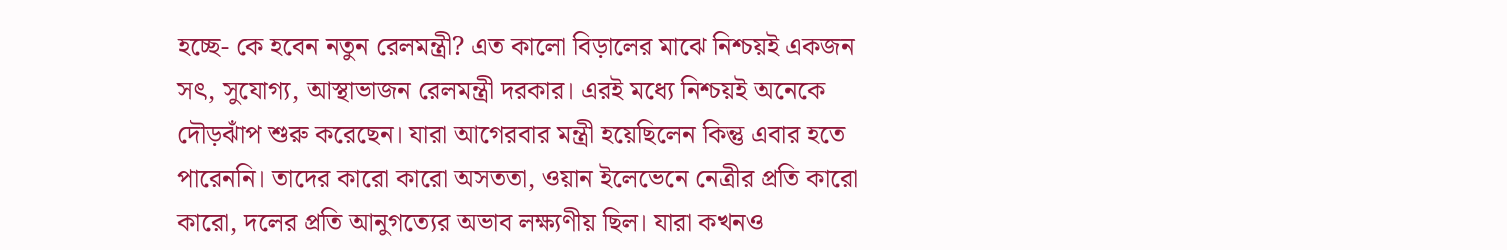হচ্ছে- কে হবেন নতুন রেলমন্ত্রী? এত কালো বিড়ালের মাঝে নিশ্চয়ই একজন সৎ, সুযোগ্য, আস্থাভাজন রেলমন্ত্রী দরকার। এরই মধ্যে নিশ্চয়ই অনেকে দৌড়ঝাঁপ শুরু করেছেন। যারা আগেরবার মন্ত্রী হয়েছিলেন কিন্তু এবার হতে পারেননি। তাদের কারো কারো অসততা, ওয়ান ইলেভেনে নেত্রীর প্রতি কারো কারো, দলের প্রতি আনুগত্যের অভাব লক্ষ্যণীয় ছিল। যারা কখনও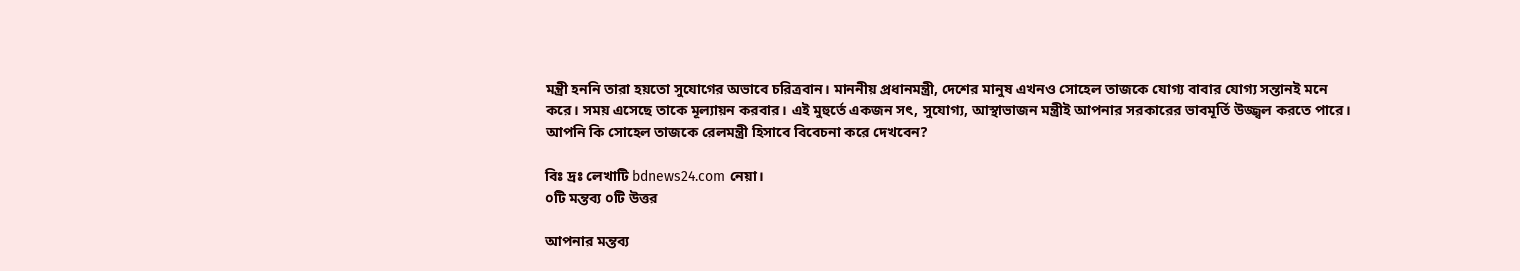মন্ত্রী হননি তারা হয়তো সুযোগের অভাবে চরিত্রবান। মাননীয় প্রধানমন্ত্রী, দেশের মানুষ এখনও সোহেল তাজকে যোগ্য বাবার যোগ্য সন্তানই মনে করে। সময় এসেছে তাকে মূল্যায়ন করবার। এই মুহুর্তে একজন সৎ, সুযোগ্য, আস্থাভাজন মন্ত্রীই আপনার সরকারের ভাবমূর্তি উজ্জ্বল করতে পারে। আপনি কি সোহেল তাজকে রেলমন্ত্রী হিসাবে বিবেচনা করে দেখবেন?

বিঃ দ্রঃ লেখাটি bdnews24.com নেয়া।
০টি মন্তব্য ০টি উত্তর

আপনার মন্তব্য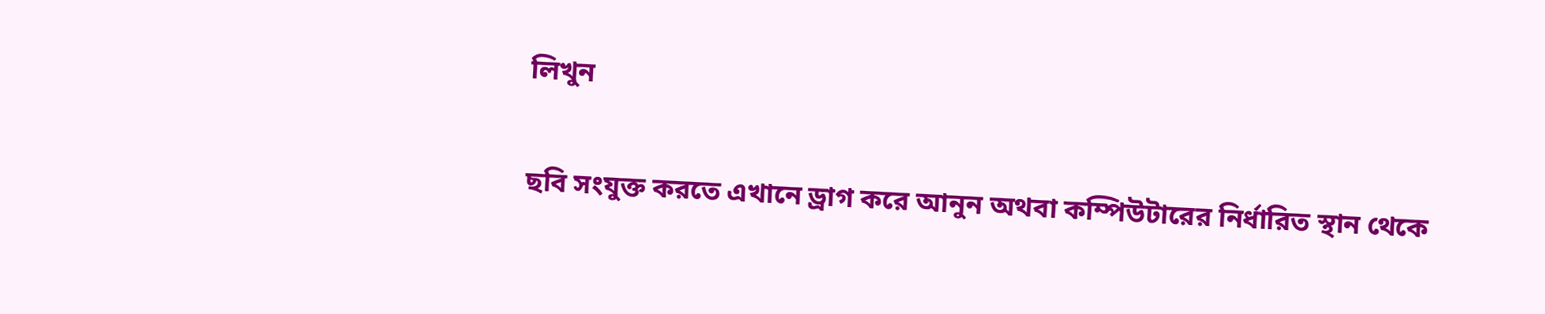লিখুন

ছবি সংযুক্ত করতে এখানে ড্রাগ করে আনুন অথবা কম্পিউটারের নির্ধারিত স্থান থেকে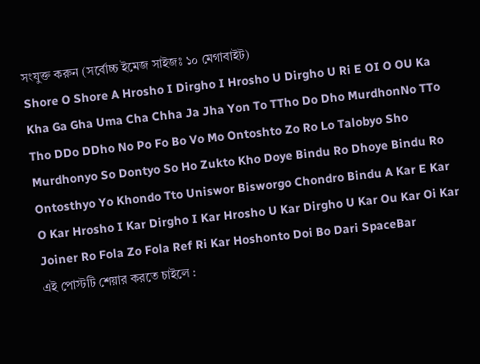সংযুক্ত করুন (সর্বোচ্চ ইমেজ সাইজঃ ১০ মেগাবাইট)
Shore O Shore A Hrosho I Dirgho I Hrosho U Dirgho U Ri E OI O OU Ka Kha Ga Gha Uma Cha Chha Ja Jha Yon To TTho Do Dho MurdhonNo TTo Tho DDo DDho No Po Fo Bo Vo Mo Ontoshto Zo Ro Lo Talobyo Sho Murdhonyo So Dontyo So Ho Zukto Kho Doye Bindu Ro Dhoye Bindu Ro Ontosthyo Yo Khondo Tto Uniswor Bisworgo Chondro Bindu A Kar E Kar O Kar Hrosho I Kar Dirgho I Kar Hrosho U Kar Dirgho U Kar Ou Kar Oi Kar Joiner Ro Fola Zo Fola Ref Ri Kar Hoshonto Doi Bo Dari SpaceBar
এই পোস্টটি শেয়ার করতে চাইলে :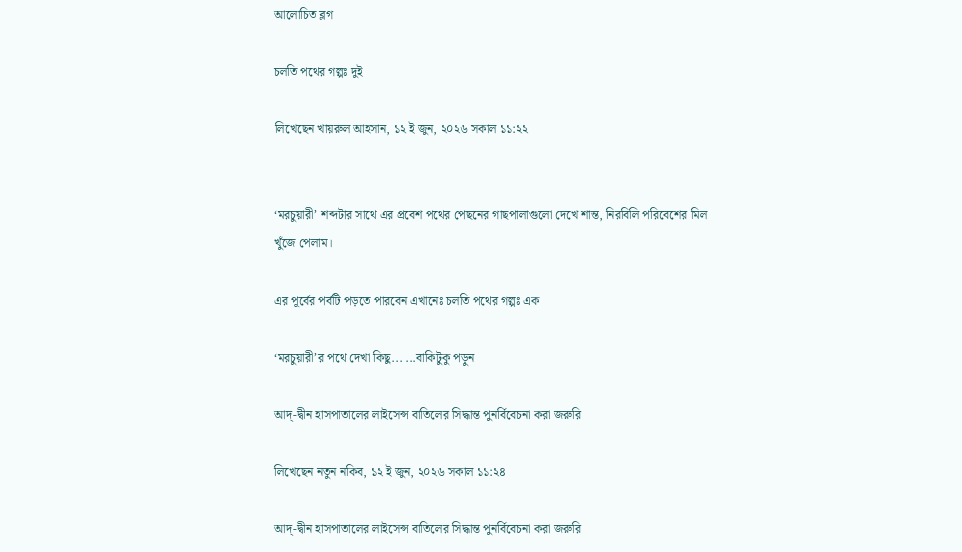আলোচিত ব্লগ

চলতি পথের গল্পঃ দুই

লিখেছেন খায়রুল আহসান, ১২ ই জুন, ২০২৬ সকাল ১১:২২


‘মরচুয়ারী’ শব্দটার সাথে এর প্রবেশ পথের পেছনের গাছপালাগুলো দেখে শান্ত, নিরবিলি পরিবেশের মিল খুঁজে পেলাম।

এর পূর্বের পর্বটি পড়তে পারবেন এখানেঃ চলতি পথের গল্পঃ এক

‘মরচুয়ারী’র পথে দেখা কিছু... ...বাকিটুকু পড়ুন

আদ্-দ্বীন হাসপাতালের লাইসেন্স বাতিলের সিদ্ধান্ত পুনর্বিবেচনা করা জরুরি

লিখেছেন নতুন নকিব, ১২ ই জুন, ২০২৬ সকাল ১১:২৪

আদ্-দ্বীন হাসপাতালের লাইসেন্স বাতিলের সিদ্ধান্ত পুনর্বিবেচনা করা জরুরি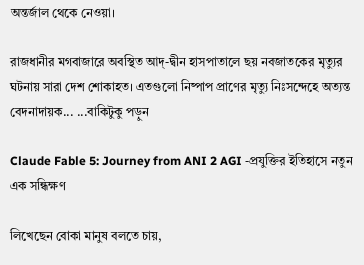অন্তর্জাল থেকে নেওয়া।

রাজধানীর মগবাজারে অবস্থিত আদ্-দ্বীন হাসপাতালে ছয় নবজাতকের মৃত্যুর ঘটনায় সারা দেশ শোকাহত। এতগুলো নিষ্পাপ প্রাণের মৃত্যু নিঃসন্দেহে অত্যন্ত বেদনাদায়ক... ...বাকিটুকু পড়ুন

Claude Fable 5: Journey from ANI 2 AGI -প্রযুক্তির ইতিহাসে নতুন এক সন্ধিক্ষণ

লিখেছেন বোকা মানুষ বলতে চায়,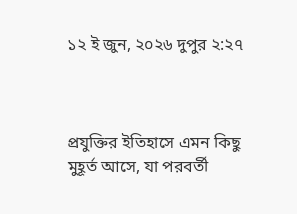১২ ই জুন, ২০২৬ দুপুর ২:২৭



প্রযুক্তির ইতিহাসে এমন কিছু মুহূর্ত আসে, যা পরবর্তী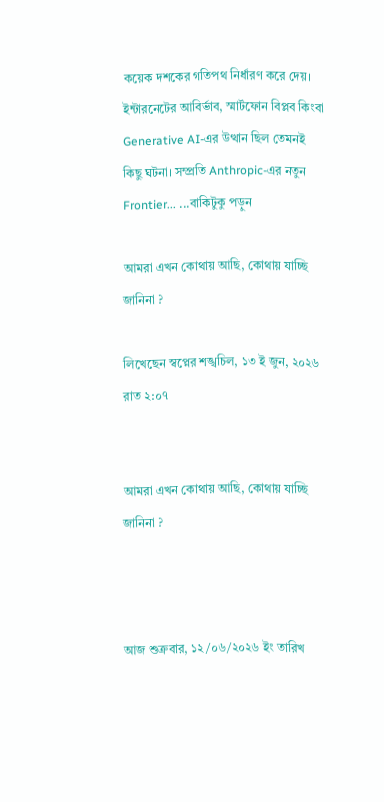কয়েক দশকের গতিপথ নির্ধারণ করে দেয়। ইন্টারনেটের আবির্ভাব, স্মার্টফোন বিপ্লব কিংবা Generative AI-এর উত্থান ছিল তেমনই কিছু ঘটনা। সম্প্রতি Anthropic-এর নতুন Frontier... ...বাকিটুকু পড়ুন

আমরা এখন কোথায় আছি, কোথায় যাচ্ছি জানিনা ?

লিখেছেন স্বপ্নের শঙ্খচিল, ১৩ ই জুন, ২০২৬ রাত ২:০৭


আমরা এখন কোথায় আছি, কোথায় যাচ্ছি জানিনা ?



আজ শুক্রবার, ১২/০৬/২০২৬ ইং তারিখ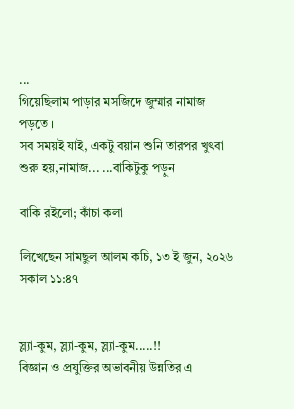...
গিয়েছিলাম পাড়ার মসজিদে জুম্মার নামাজ পড়তে ।
সব সময়ই যাই, একটু বয়ান শুনি তারপর খুৎবা শুরু হয়,নামাজ... ...বাকিটুকু পড়ুন

বাকি রইলো; কাঁচা কলা

লিখেছেন সামছুল আলম কচি, ১৩ ই জুন, ২০২৬ সকাল ১১:৪৭


স্ল্যা-কুম, স্ল্যা-কুম, স্ল্যা-কুম.....!!
বিজ্ঞান ও প্রযুক্তির অভাবনীয় উন্নতির এ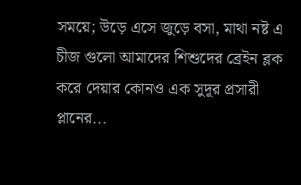সময়ে; উড়ে এসে জুড়ে বসা, মাথা নষ্ট এ চীজ গুলো আমাদের শিশুদের ব্রেইন ব্লক করে দেয়ার কোনও এক সুদূর প্রসারী প্লানের...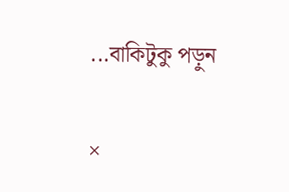...বাকিটুকু পড়ুন

×